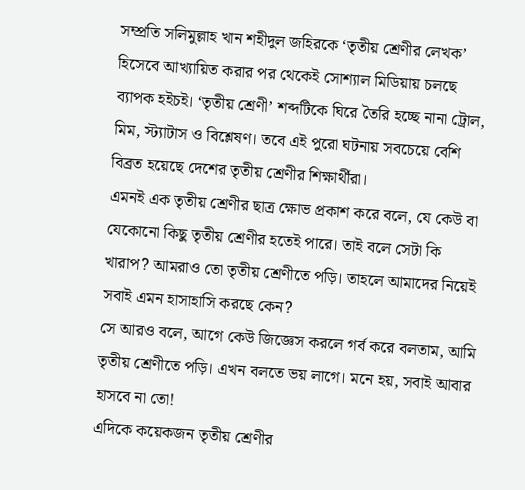সম্প্রতি সলিমুল্লাহ খান শহীদুল জহিরকে ‘তৃতীয় শ্রেণীর লেখক’ হিসেবে আখ্যায়িত করার পর থেকেই সোশ্যাল মিডিয়ায় চলছে ব্যাপক হইচই। ‘তৃতীয় শ্রেণী’ শব্দটিকে ঘিরে তৈরি হচ্ছে নানা ট্রোল, মিম, স্ট্যাটাস ও বিশ্লেষণ। তবে এই পুরো ঘটনায় সবচেয়ে বেশি বিব্রত হয়েছে দেশের তৃতীয় শ্রেণীর শিক্ষার্থীরা।
এমনই এক তৃতীয় শ্রেণীর ছাত্র ক্ষোভ প্রকাশ করে বলে, যে কেউ বা যেকোনো কিছু তৃতীয় শ্রেণীর হতেই পারে। তাই বলে সেটা কি খারাপ? আমরাও তো তৃতীয় শ্রেণীতে পড়ি। তাহলে আমাদের নিয়েই সবাই এমন হাসাহাসি করছে কেন?
সে আরও বলে, আগে কেউ জিজ্ঞেস করলে গর্ব করে বলতাম, আমি তৃতীয় শ্রেণীতে পড়ি। এখন বলতে ভয় লাগে। মনে হয়, সবাই আবার হাসবে না তো!
এদিকে কয়েকজন তৃতীয় শ্রেণীর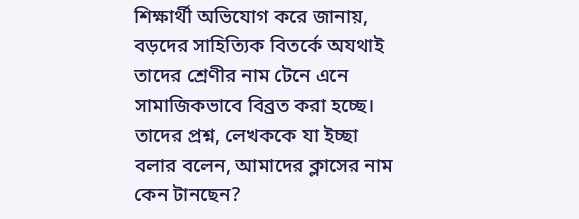শিক্ষার্থী অভিযোগ করে জানায়, বড়দের সাহিত্যিক বিতর্কে অযথাই তাদের শ্রেণীর নাম টেনে এনে সামাজিকভাবে বিব্রত করা হচ্ছে। তাদের প্রশ্ন, লেখককে যা ইচ্ছা বলার বলেন, আমাদের ক্লাসের নাম কেন টানছেন?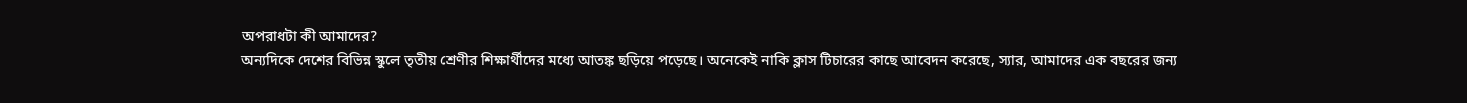অপরাধটা কী আমাদের?
অন্যদিকে দেশের বিভিন্ন স্কুলে তৃতীয় শ্রেণীর শিক্ষার্থীদের মধ্যে আতঙ্ক ছড়িয়ে পড়েছে। অনেকেই নাকি ক্লাস টিচারের কাছে আবেদন করেছে, স্যার, আমাদের এক বছরের জন্য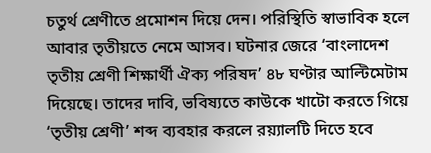চতুর্থ শ্রেণীতে প্রমোশন দিয়ে দেন। পরিস্থিতি স্বাভাবিক হলে আবার তৃতীয়তে নেমে আসব। ঘটনার জেরে ‘বাংলাদেশ তৃতীয় শ্রেণী শিক্ষার্থী ঐক্য পরিষদ’ ৪৮ ঘণ্টার আল্টিমেটাম দিয়েছে। তাদের দাবি, ভবিষ্যতে কাউকে খাটো করতে গিয়ে ‘তৃতীয় শ্রেণী’ শব্দ ব্যবহার করলে রয়্যালটি দিতে হবে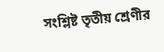সংশ্লিষ্ট তৃতীয় শ্রেণীর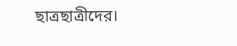ছাত্রছাত্রীদের।